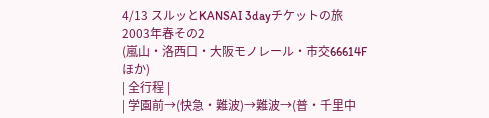4/13 スルッとKANSAI 3dayチケットの旅 2003年春その2
(嵐山・洛西口・大阪モノレール・市交66614Fほか)
| 全行程 |
| 学園前→(快急・難波)→難波→(普・千里中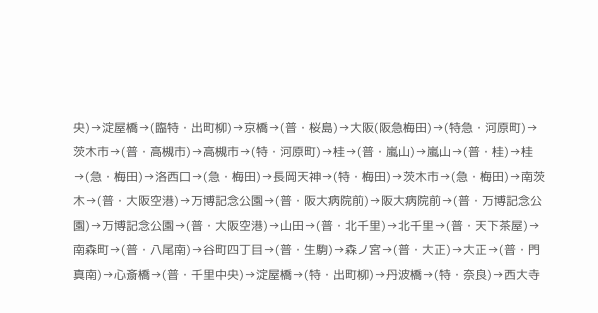央)→淀屋橋→(臨特・出町柳)→京橋→(普・桜島)→大阪(阪急梅田)→(特急・河原町)→茨木市→(普・高槻市)→高槻市→(特・河原町)→桂→(普・嵐山)→嵐山→(普・桂)→桂→(急・梅田)→洛西口→(急・梅田)→長岡天神→(特・梅田)→茨木市→(急・梅田)→南茨木→(普・大阪空港)→万博記念公園→(普・阪大病院前)→阪大病院前→(普・万博記念公園)→万博記念公園→(普・大阪空港)→山田→(普・北千里)→北千里→(普・天下茶屋)→南森町→(普・八尾南)→谷町四丁目→(普・生駒)→森ノ宮→(普・大正)→大正→(普・門真南)→心斎橋→(普・千里中央)→淀屋橋→(特・出町柳)→丹波橋→(特・奈良)→西大寺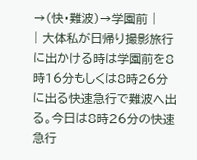→(快・難波)→学園前 |
| 大体私が日帰り撮影旅行に出かける時は学園前を8時16分もしくは8時26分に出る快速急行で難波へ出る。今日は8時26分の快速急行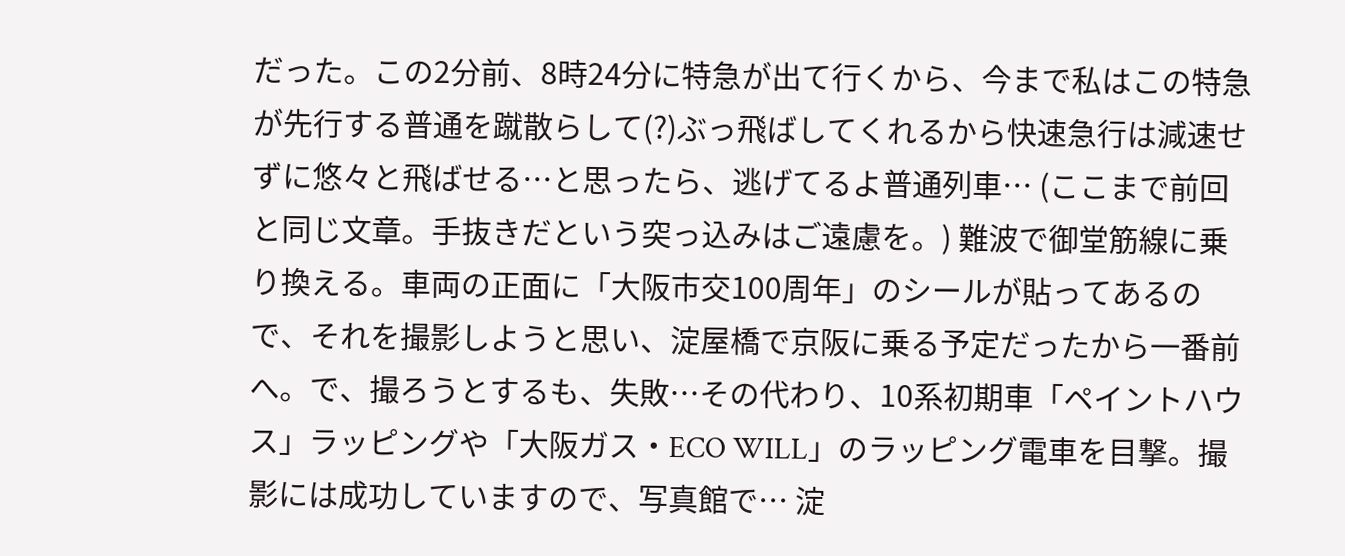だった。この2分前、8時24分に特急が出て行くから、今まで私はこの特急が先行する普通を蹴散らして(?)ぶっ飛ばしてくれるから快速急行は減速せずに悠々と飛ばせる…と思ったら、逃げてるよ普通列車… (ここまで前回と同じ文章。手抜きだという突っ込みはご遠慮を。) 難波で御堂筋線に乗り換える。車両の正面に「大阪市交100周年」のシールが貼ってあるので、それを撮影しようと思い、淀屋橋で京阪に乗る予定だったから一番前へ。で、撮ろうとするも、失敗…その代わり、10系初期車「ペイントハウス」ラッピングや「大阪ガス・ECO WILL」のラッピング電車を目撃。撮影には成功していますので、写真館で… 淀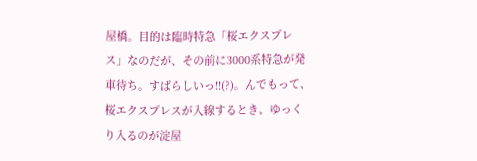屋橋。目的は臨時特急「桜エクスプレス」なのだが、その前に3000系特急が発車待ち。すばらしいっ!!(?)。んでもって、桜エクスプレスが入線するとき、ゆっくり入るのが淀屋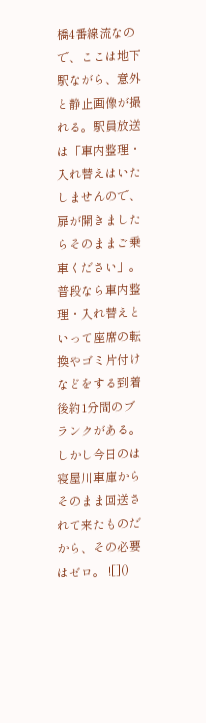橋4番線流なので、ここは地下駅ながら、意外と静止画像が撮れる。駅員放送は「車内整理・入れ替えはいたしませんので、扉が開きましたらそのままご乗車ください」。普段なら車内整理・入れ替えといって座席の転換やゴミ片付けなどをする到着後約1分間のブランクがある。しかし今日のは寝屋川車庫からそのまま回送されて来たものだから、その必要はゼロ。 ![]()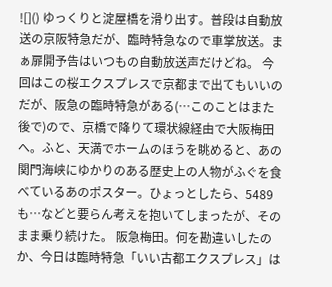![]() ゆっくりと淀屋橋を滑り出す。普段は自動放送の京阪特急だが、臨時特急なので車掌放送。まぁ扉開予告はいつもの自動放送声だけどね。 今回はこの桜エクスプレスで京都まで出てもいいのだが、阪急の臨時特急がある(…このことはまた後で)ので、京橋で降りて環状線経由で大阪梅田へ。ふと、天満でホームのほうを眺めると、あの関門海峡にゆかりのある歴史上の人物がふぐを食べているあのポスター。ひょっとしたら、5489も…などと要らん考えを抱いてしまったが、そのまま乗り続けた。 阪急梅田。何を勘違いしたのか、今日は臨時特急「いい古都エクスプレス」は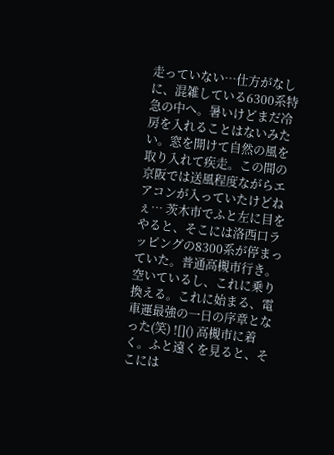走っていない…仕方がなしに、混雑している6300系特急の中へ。暑いけどまだ冷房を入れることはないみたい。窓を開けて自然の風を取り入れて疾走。この間の京阪では送風程度ながらエアコンが入っていたけどねぇ… 茨木市でふと左に目をやると、そこには洛西口ラッピングの8300系が停まっていた。普通高槻市行き。空いているし、これに乗り換える。これに始まる、電車運最強の一日の序章となった(笑) ![]() 高槻市に着く。ふと遠くを見ると、そこには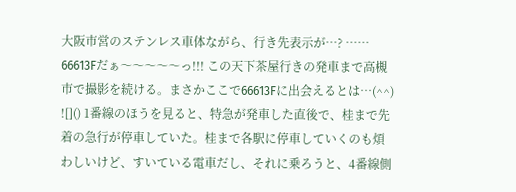大阪市営のステンレス車体ながら、行き先表示が…? …… 66613Fだぁ〜〜〜〜〜っ!!! この天下茶屋行きの発車まで高槻市で撮影を続ける。まさかここで66613Fに出会えるとは…(^^) ![]() 1番線のほうを見ると、特急が発車した直後で、桂まで先着の急行が停車していた。桂まで各駅に停車していくのも煩わしいけど、すいている電車だし、それに乗ろうと、4番線側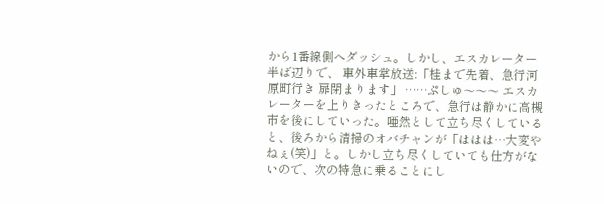から1番線側へダッシュ。しかし、エスカレーター半ば辺りで、 車外車掌放送:「桂まで先着、急行河原町行き 扉閉まります」 ……ぷしゅ〜〜〜 エスカレーターを上りきったところで、急行は静かに高槻市を後にしていった。唖然として立ち尽くしていると、後ろから清掃のオバチャンが「ははは…大変やねぇ(笑)」と。しかし立ち尽くしていても仕方がないので、次の特急に乗ることにし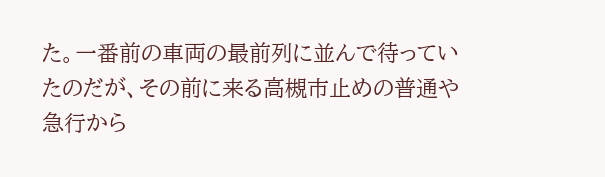た。一番前の車両の最前列に並んで待っていたのだが、その前に来る高槻市止めの普通や急行から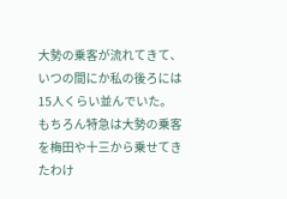大勢の乗客が流れてきて、いつの間にか私の後ろには15人くらい並んでいた。もちろん特急は大勢の乗客を梅田や十三から乗せてきたわけ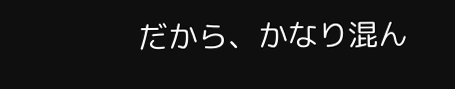だから、かなり混ん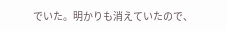でいた。明かりも消えていたので、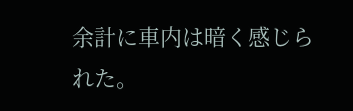余計に車内は暗く感じられた。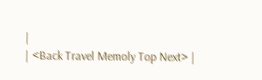|
| <Back Travel Memoly Top Next> |